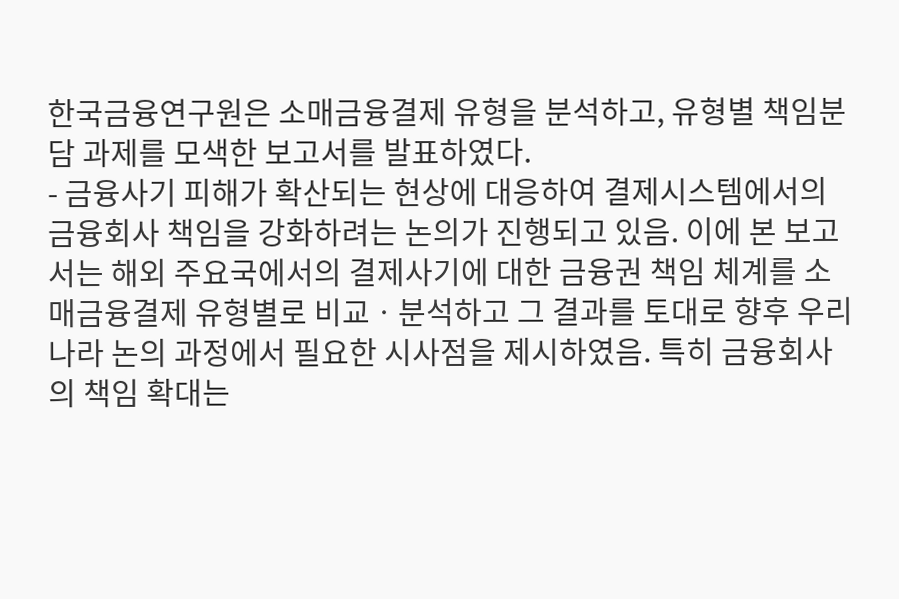한국금융연구원은 소매금융결제 유형을 분석하고, 유형별 책임분담 과제를 모색한 보고서를 발표하였다.
- 금융사기 피해가 확산되는 현상에 대응하여 결제시스템에서의 금융회사 책임을 강화하려는 논의가 진행되고 있음. 이에 본 보고서는 해외 주요국에서의 결제사기에 대한 금융권 책임 체계를 소매금융결제 유형별로 비교ㆍ분석하고 그 결과를 토대로 향후 우리나라 논의 과정에서 필요한 시사점을 제시하였음. 특히 금융회사의 책임 확대는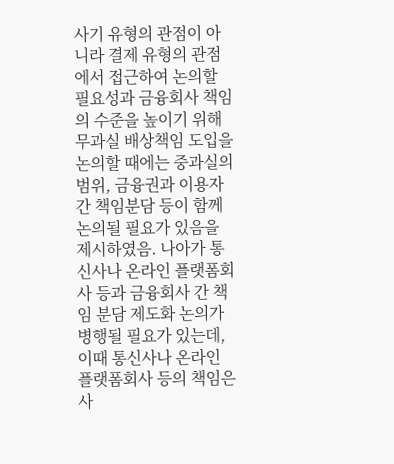사기 유형의 관점이 아니라 결제 유형의 관점에서 접근하여 논의할 필요성과 금융회사 책임의 수준을 높이기 위해 무과실 배상책임 도입을 논의할 때에는 중과실의 범위, 금융권과 이용자간 책임분담 등이 함께 논의될 필요가 있음을 제시하였음. 나아가 통신사나 온라인 플랫폼회사 등과 금융회사 간 책임 분담 제도화 논의가 병행될 필요가 있는데, 이때 통신사나 온라인 플랫폼회사 등의 책임은 사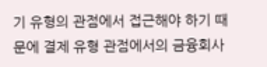기 유형의 관점에서 접근해야 하기 때문에 결제 유형 관점에서의 금융회사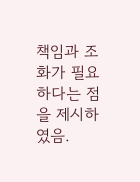책임과 조화가 필요하다는 점을 제시하였음.